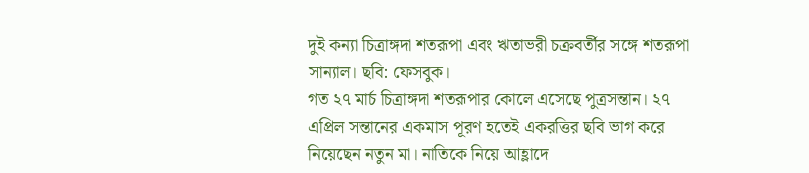দুই কন্যা চিত্রাঙ্গদা শতরূপা এবং ঋতাভরী চক্রবর্তীর সঙ্গে শতরূপা সান্যাল। ছবি: ফেসবুক।
গত ২৭ মার্চ চিত্রাঙ্গদা শতরূপার কোলে এসেছে পুত্রসন্তান। ২৭ এপ্রিল সন্তানের একমাস পূরণ হতেই একরত্তির ছবি ভাগ করে নিয়েছেন নতুন মা। নাতিকে নিয়ে আহ্লাদে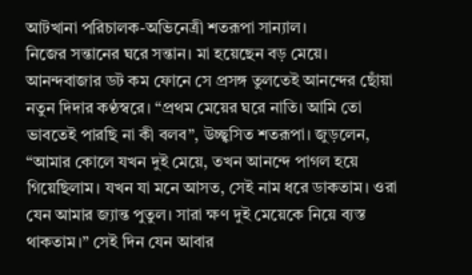আটখানা পরিচালক-অভিনেত্রী শতরূপা সান্যাল।
নিজের সন্তানের ঘরে সন্তান। মা হয়েছেন বড় মেয়ে। আনন্দবাজার ডট কম ফোনে সে প্রসঙ্গ তুলতেই আনন্দের ছোঁয়া নতুন দিদার কণ্ঠস্বরে। “প্রথম মেয়ের ঘরে নাতি। আমি তো ভাবতেই পারছি না কী বলব”, উচ্ছ্বসিত শতরূপা। জুড়লেন, “আমার কোলে যখন দুই মেয়ে, তখন আনন্দে পাগল হয়ে গিয়েছিলাম। যখন যা মনে আসত, সেই নাম ধরে ডাকতাম। ওরা যেন আমার জ্যান্ত পুতুল। সারা ক্ষণ দুই মেয়েকে নিয়ে ব্যস্ত থাকতাম।” সেই দিন যেন আবার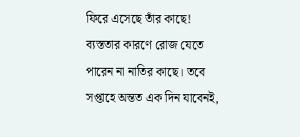ফিরে এসেছে তাঁর কাছে! ব্যস্ততার কারণে রোজ যেতে পারেন না নাতির কাছে। তবে সপ্তাহে অন্তত এক দিন যাবেনই,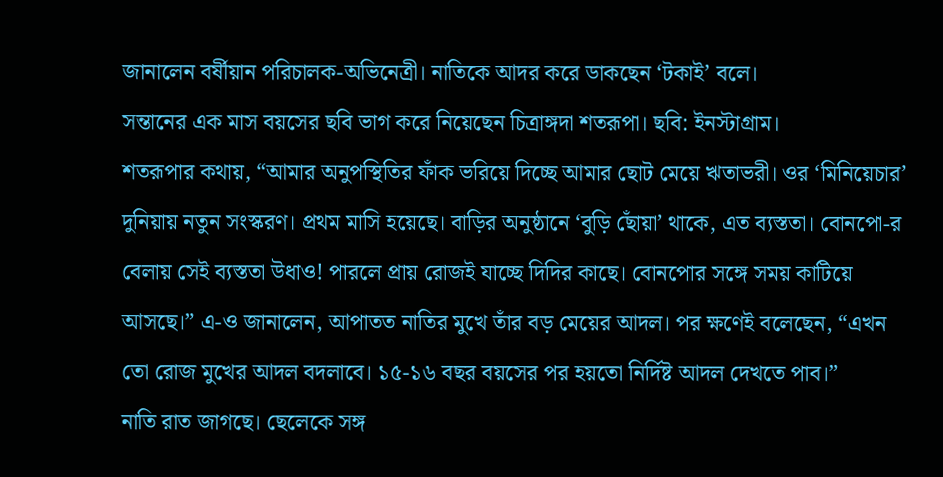জানালেন বর্ষীয়ান পরিচালক-অভিনেত্রী। নাতিকে আদর করে ডাকছেন ‘টকাই’ বলে।
সন্তানের এক মাস বয়সের ছবি ভাগ করে নিয়েছেন চিত্রাঙ্গদা শতরূপা। ছবি: ইনস্টাগ্রাম।
শতরূপার কথায়, “আমার অনুপস্থিতির ফাঁক ভরিয়ে দিচ্ছে আমার ছোট মেয়ে ঋতাভরী। ওর ‘মিনিয়েচার’ দুনিয়ায় নতুন সংস্করণ। প্রথম মাসি হয়েছে। বাড়ির অনুষ্ঠানে ‘বুড়ি ছোঁয়া’ থাকে, এত ব্যস্ততা। বোনপো-র বেলায় সেই ব্যস্ততা উধাও! পারলে প্রায় রোজই যাচ্ছে দিদির কাছে। বোনপোর সঙ্গে সময় কাটিয়ে আসছে।” এ-ও জানালেন, আপাতত নাতির মুখে তাঁর বড় মেয়ের আদল। পর ক্ষণেই বলেছেন, “এখন তো রোজ মুখের আদল বদলাবে। ১৫-১৬ বছর বয়সের পর হয়তো নির্দিষ্ট আদল দেখতে পাব।”
নাতি রাত জাগছে। ছেলেকে সঙ্গ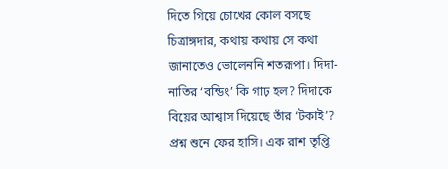দিতে গিয়ে চোখের কোল বসছে চিত্রাঙ্গদার, কথায় কথায় সে কথা জানাতেও ভোলেননি শতরূপা। দিদা-নাতির ‘বন্ডিং’ কি গাঢ় হল? দিদাকে বিয়ের আশ্বাস দিয়েছে তাঁর ‘টকাই’? প্রশ্ন শুনে ফের হাসি। এক রাশ তৃপ্তি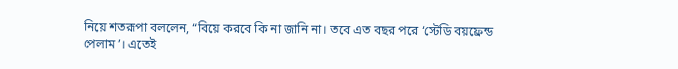নিয়ে শতরূপা বললেন, “বিয়ে করবে কি না জানি না। তবে এত বছর পরে ‘স্টেডি বয়ফ্রেন্ড পেলাম’। এতেই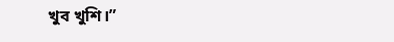খুব খুশি।”